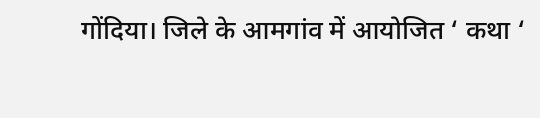गोंदिया। जिले के आमगांव में आयोजित ‘ कथा ‘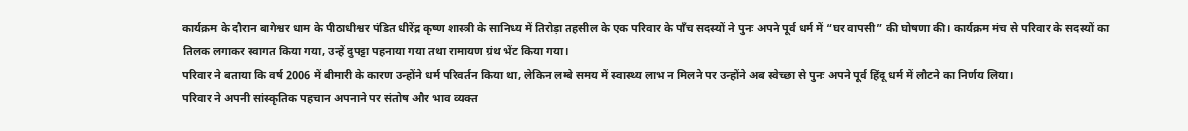कार्यक्रम के दौरान बागेश्वर धाम के पीठाधीश्वर पंडित धीरेंद्र कृष्ण शास्त्री के सानिध्य में तिरोड़ा तहसील के एक परिवार के पाँच सदस्यों ने पुनः अपने पूर्व धर्म में “घर वापसी” की घोषणा की। कार्यक्रम मंच से परिवार के सदस्यों का तिलक लगाकर स्वागत किया गया, उन्हें दुपट्टा पहनाया गया तथा रामायण ग्रंथ भेंट किया गया।
परिवार ने बताया कि वर्ष 2006 में बीमारी के कारण उन्होंने धर्म परिवर्तन किया था, लेकिन लम्बे समय में स्वास्थ्य लाभ न मिलने पर उन्होंने अब स्वेच्छा से पुनः अपने पूर्व हिंदू धर्म में लौटने का निर्णय लिया।
परिवार ने अपनी सांस्कृतिक पहचान अपनाने पर संतोष और भाव व्यक्त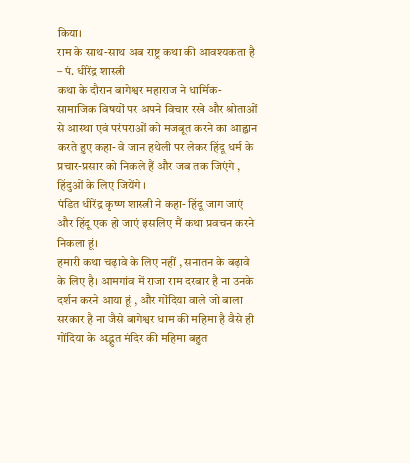किया।
राम के साथ-साथ अब राष्ट्र कथा की आवश्यकता है – पं. धीरेंद्र शास्त्री
कथा के दौरान बागेश्वर महाराज ने धार्मिक-सामाजिक विषयों पर अपने विचार रखे और श्रोताओं से आस्था एवं परंपराओं को मजबूत करने का आह्वान करते हुए कहा- वे जान हथेली पर लेकर हिंदू धर्म के प्रचार-प्रसार को निकले हैं और जब तक जिएंगे , हिंदुओं के लिए जियेंगे ।
पंडित धीरेंद्र कृष्ण शास्त्री ने कहा- हिंदू जाग जाएं और हिंदू एक हो जाएं इसलिए मैं कथा प्रवचन करने निकला हूं।
हमारी कथा चढ़ावे के लिए नहीं , सनातन के बढ़ावे के लिए है। आमगांव में राजा राम दरबार है ना उनके दर्शन करने आया हूं , और गोंदिया वाले जो बाला सरकार है ना जैसे बागेश्वर धाम की महिमा है वैसे ही गोंदिया के अद्भुत मंदिर की महिमा बहुत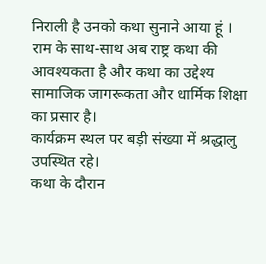निराली है उनको कथा सुनाने आया हूं ।
राम के साथ-साथ अब राष्ट्र कथा की आवश्यकता है और कथा का उद्देश्य सामाजिक जागरूकता और धार्मिक शिक्षा का प्रसार है।
कार्यक्रम स्थल पर बड़ी संख्या में श्रद्धालु उपस्थित रहे।
कथा के दौरान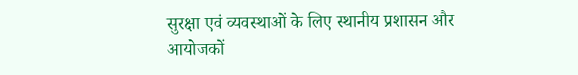सुरक्षा एवं व्यवस्थाओं के लिए स्थानीय प्रशासन और आयोजकों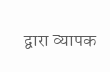द्वारा व्यापक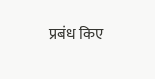प्रबंध किए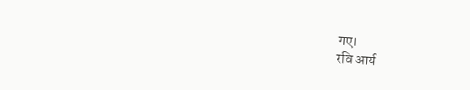गए।
रवि आर्य